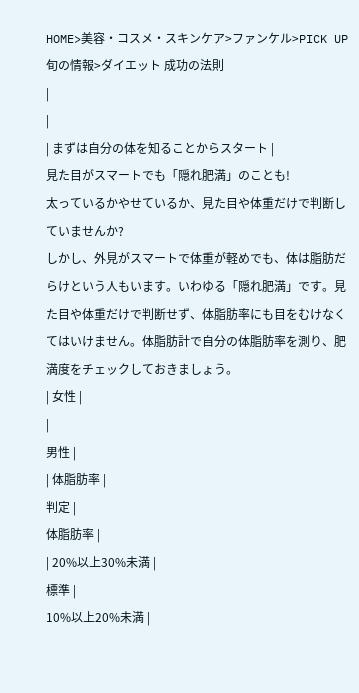HOME>美容・コスメ・スキンケア>ファンケル>PICK UP 旬の情報>ダイエット 成功の法則
|
|
| まずは自分の体を知ることからスタート |
見た目がスマートでも「隠れ肥満」のことも!
太っているかやせているか、見た目や体重だけで判断していませんか?
しかし、外見がスマートで体重が軽めでも、体は脂肪だらけという人もいます。いわゆる「隠れ肥満」です。見た目や体重だけで判断せず、体脂肪率にも目をむけなくてはいけません。体脂肪計で自分の体脂肪率を測り、肥満度をチェックしておきましょう。
| 女性 |
|
男性 |
| 体脂肪率 |
判定 |
体脂肪率 |
| 20%以上30%未満 |
標準 |
10%以上20%未満 |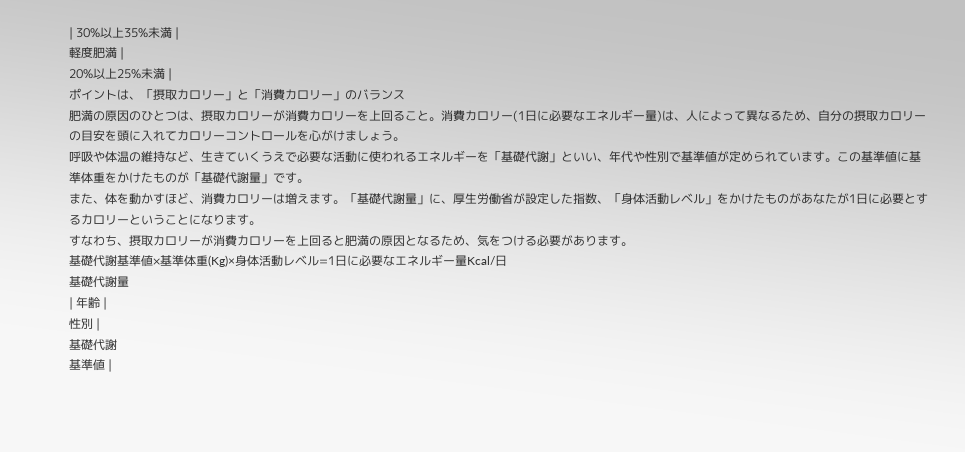| 30%以上35%未満 |
軽度肥満 |
20%以上25%未満 |
ポイントは、「摂取カロリー」と「消費カロリー」のバランス
肥満の原因のひとつは、摂取カロリーが消費カロリーを上回ること。消費カロリー(1日に必要なエネルギー量)は、人によって異なるため、自分の摂取カロリーの目安を頭に入れてカロリーコントロールを心がけましょう。
呼吸や体温の維持など、生きていくうえで必要な活動に使われるエネルギーを「基礎代謝」といい、年代や性別で基準値が定められています。この基準値に基準体重をかけたものが「基礎代謝量」です。
また、体を動かすほど、消費カロリーは増えます。「基礎代謝量」に、厚生労働省が設定した指数、「身体活動レベル」をかけたものがあなたが1日に必要とするカロリーということになります。
すなわち、摂取カロリーが消費カロリーを上回ると肥満の原因となるため、気をつける必要があります。
基礎代謝基準値×基準体重(Kg)×身体活動レベル=1日に必要なエネルギー量Kcal/日
基礎代謝量
| 年齢 |
性別 |
基礎代謝
基準値 |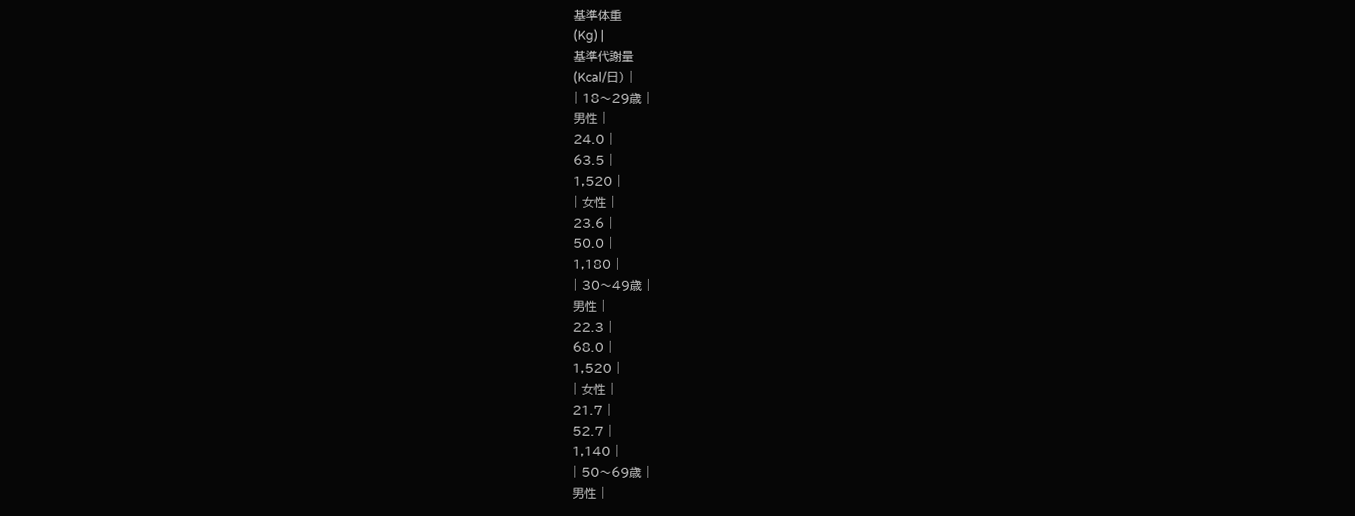基準体重
(Kg) |
基準代謝量
(Kcal/日) |
| 18〜29歳 |
男性 |
24.0 |
63.5 |
1,520 |
| 女性 |
23.6 |
50.0 |
1,180 |
| 30〜49歳 |
男性 |
22.3 |
68.0 |
1,520 |
| 女性 |
21.7 |
52.7 |
1,140 |
| 50〜69歳 |
男性 |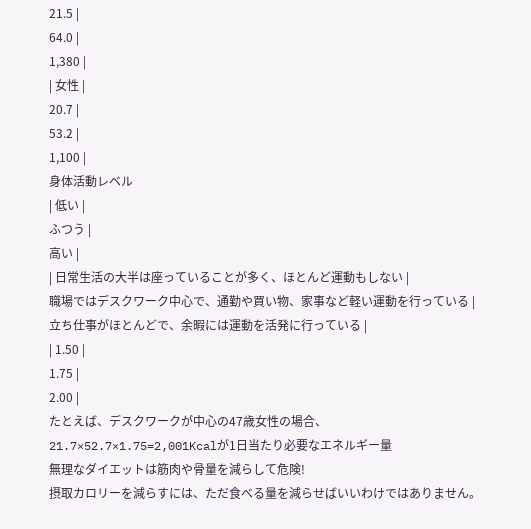21.5 |
64.0 |
1,380 |
| 女性 |
20.7 |
53.2 |
1,100 |
身体活動レベル
| 低い |
ふつう |
高い |
| 日常生活の大半は座っていることが多く、ほとんど運動もしない |
職場ではデスクワーク中心で、通勤や買い物、家事など軽い運動を行っている |
立ち仕事がほとんどで、余暇には運動を活発に行っている |
| 1.50 |
1.75 |
2.00 |
たとえば、デスクワークが中心の47歳女性の場合、
21.7×52.7×1.75=2,001Kcalが1日当たり必要なエネルギー量
無理なダイエットは筋肉や骨量を減らして危険!
摂取カロリーを減らすには、ただ食べる量を減らせばいいわけではありません。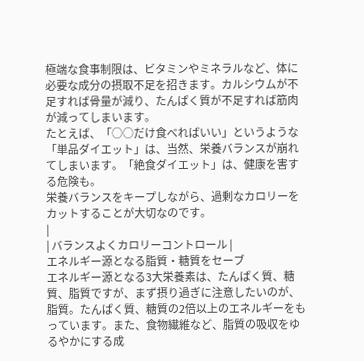極端な食事制限は、ビタミンやミネラルなど、体に必要な成分の摂取不足を招きます。カルシウムが不足すれば骨量が減り、たんぱく質が不足すれば筋肉が減ってしまいます。
たとえば、「○○だけ食べればいい」というような「単品ダイエット」は、当然、栄養バランスが崩れてしまいます。「絶食ダイエット」は、健康を害する危険も。
栄養バランスをキープしながら、過剰なカロリーをカットすることが大切なのです。
|
| バランスよくカロリーコントロール |
エネルギー源となる脂質・糖質をセーブ
エネルギー源となる3大栄養素は、たんぱく質、糖質、脂質ですが、まず摂り過ぎに注意したいのが、脂質。たんぱく質、糖質の2倍以上のエネルギーをもっています。また、食物繊維など、脂質の吸収をゆるやかにする成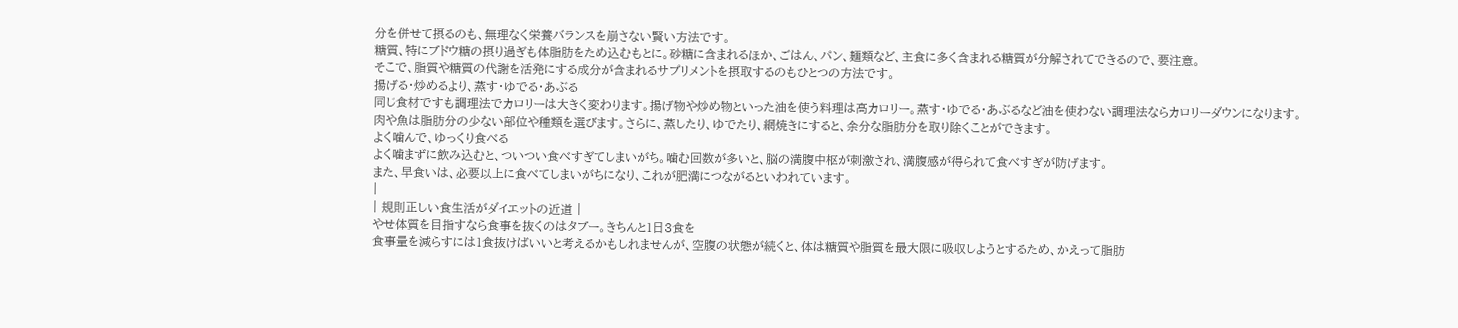分を併せて摂るのも、無理なく栄養バランスを崩さない賢い方法です。
糖質、特にブドウ糖の摂り過ぎも体脂肪をため込むもとに。砂糖に含まれるほか、ごはん、パン、麺類など、主食に多く含まれる糖質が分解されてできるので、要注意。
そこで、脂質や糖質の代謝を活発にする成分が含まれるサプリメントを摂取するのもひとつの方法です。
揚げる・炒めるより、蒸す・ゆでる・あぶる
同じ食材ですも調理法でカロリーは大きく変わります。揚げ物や炒め物といった油を使う料理は高カロリー。蒸す・ゆでる・あぶるなど油を使わない調理法ならカロリーダウンになります。
肉や魚は脂肪分の少ない部位や種類を選びます。さらに、蒸したり、ゆでたり、網焼きにすると、余分な脂肪分を取り除くことができます。
よく噛んで、ゆっくり食べる
よく噛まずに飲み込むと、ついつい食べすぎてしまいがち。噛む回数が多いと、脳の満腹中枢が刺激され、満腹感が得られて食べすぎが防げます。
また、早食いは、必要以上に食べてしまいがちになり、これが肥満につながるといわれています。
|
| 規則正しい食生活がダイエットの近道 |
やせ体質を目指すなら食事を抜くのはタブー。きちんと1日3食を
食事量を減らすには1食抜けばいいと考えるかもしれませんが、空腹の状態が続くと、体は糖質や脂質を最大限に吸収しようとするため、かえって脂肪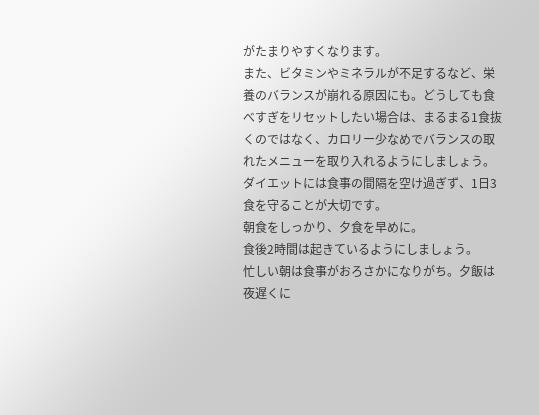がたまりやすくなります。
また、ビタミンやミネラルが不足するなど、栄養のバランスが崩れる原因にも。どうしても食べすぎをリセットしたい場合は、まるまる1食抜くのではなく、カロリー少なめでバランスの取れたメニューを取り入れるようにしましょう。
ダイエットには食事の間隔を空け過ぎず、1日3食を守ることが大切です。
朝食をしっかり、夕食を早めに。
食後2時間は起きているようにしましょう。
忙しい朝は食事がおろさかになりがち。夕飯は夜遅くに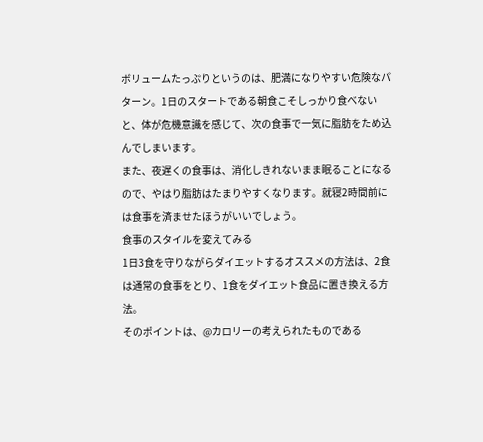ボリュームたっぷりというのは、肥満になりやすい危険なパターン。1日のスタートである朝食こそしっかり食べないと、体が危機意識を感じて、次の食事で一気に脂肪をため込んでしまいます。
また、夜遅くの食事は、消化しきれないまま眠ることになるので、やはり脂肪はたまりやすくなります。就寝2時間前には食事を済ませたほうがいいでしょう。
食事のスタイルを変えてみる
1日3食を守りながらダイエットするオススメの方法は、2食は通常の食事をとり、1食をダイエット食品に置き換える方法。
そのポイントは、@カロリーの考えられたものである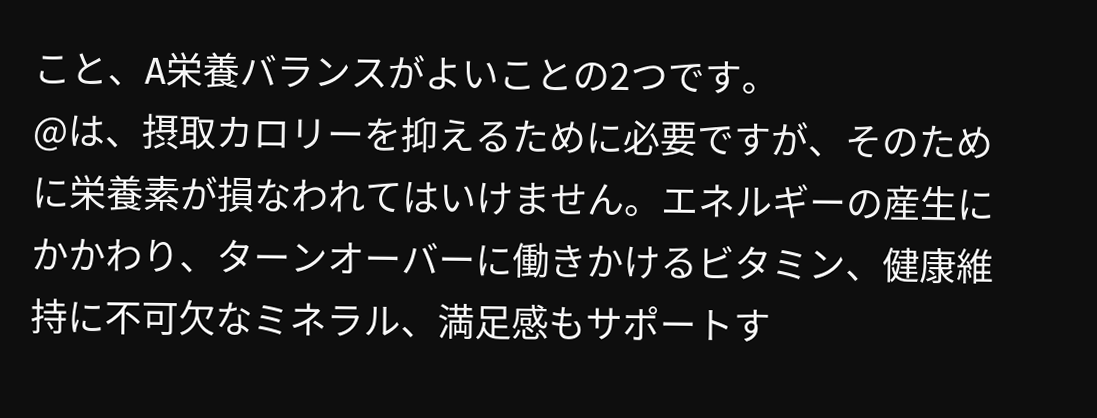こと、A栄養バランスがよいことの2つです。
@は、摂取カロリーを抑えるために必要ですが、そのために栄養素が損なわれてはいけません。エネルギーの産生にかかわり、ターンオーバーに働きかけるビタミン、健康維持に不可欠なミネラル、満足感もサポートす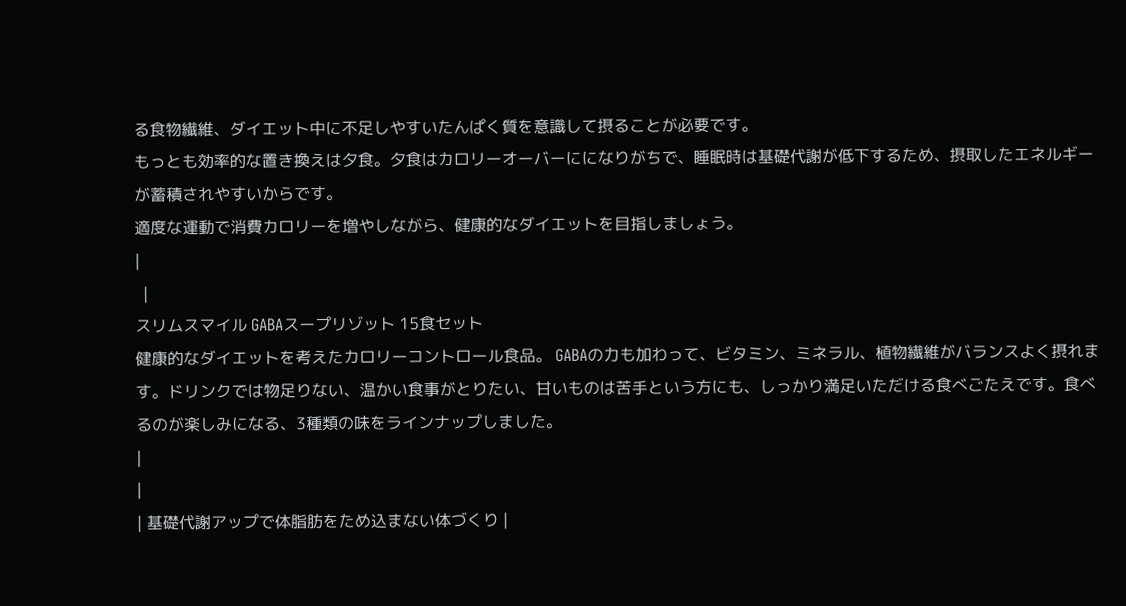る食物繊維、ダイエット中に不足しやすいたんぱく質を意識して摂ることが必要です。
もっとも効率的な置き換えは夕食。夕食はカロリーオーバーにになりがちで、睡眠時は基礎代謝が低下するため、摂取したエネルギーが蓄積されやすいからです。
適度な運動で消費カロリーを増やしながら、健康的なダイエットを目指しましょう。
|
  |
スリムスマイル GABAスープリゾット 15食セット
健康的なダイエットを考えたカロリーコントロール食品。 GABAの力も加わって、ビタミン、ミネラル、植物繊維がバランスよく摂れます。ドリンクでは物足りない、温かい食事がとりたい、甘いものは苦手という方にも、しっかり満足いただける食べごたえです。食べるのが楽しみになる、3種類の味をラインナップしました。
|
|
| 基礎代謝アップで体脂肪をため込まない体づくり |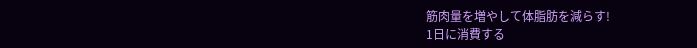筋肉量を増やして体脂肪を減らす!
1日に消費する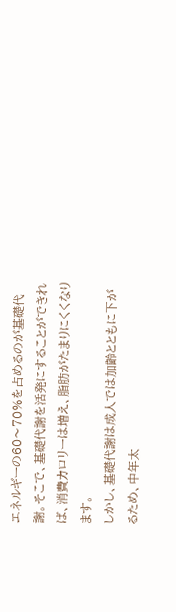エネルギーの60〜70%を占めるのが基礎代謝。そこで、基礎代謝を活発にすることができれば、消費カロリーは増え、脂肪がたまりにくくなります。
しかし、基礎代謝は成人では加齢とともに下がるため、中年太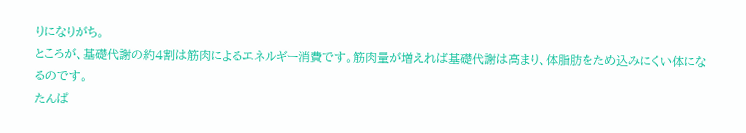りになりがち。
ところが、基礎代謝の約4割は筋肉によるエネルギー消費です。筋肉量が増えれば基礎代謝は高まり、体脂肪をため込みにくい体になるのです。
たんぱ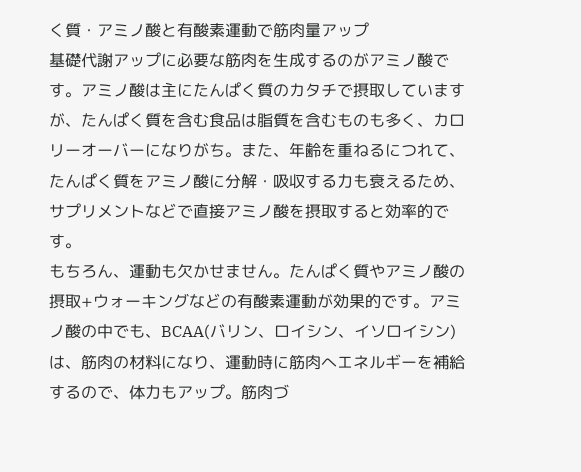く質・アミノ酸と有酸素運動で筋肉量アップ
基礎代謝アップに必要な筋肉を生成するのがアミノ酸です。アミノ酸は主にたんぱく質のカタチで摂取していますが、たんぱく質を含む食品は脂質を含むものも多く、カロリーオーバーになりがち。また、年齢を重ねるにつれて、たんぱく質をアミノ酸に分解・吸収する力も衰えるため、サプリメントなどで直接アミノ酸を摂取すると効率的です。
もちろん、運動も欠かせません。たんぱく質やアミノ酸の摂取+ウォーキングなどの有酸素運動が効果的です。アミノ酸の中でも、BCAA(バリン、ロイシン、イソロイシン)は、筋肉の材料になり、運動時に筋肉へエネルギーを補給するので、体力もアップ。筋肉づ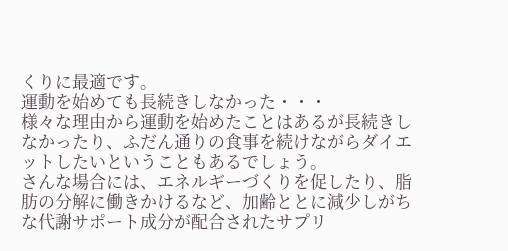くりに最適です。
運動を始めても長続きしなかった・・・
様々な理由から運動を始めたことはあるが長続きしなかったり、ふだん通りの食事を続けながらダイエットしたいということもあるでしょう。
さんな場合には、エネルギーづくりを促したり、脂肪の分解に働きかけるなど、加齢ととに減少しがちな代謝サポート成分が配合されたサプリ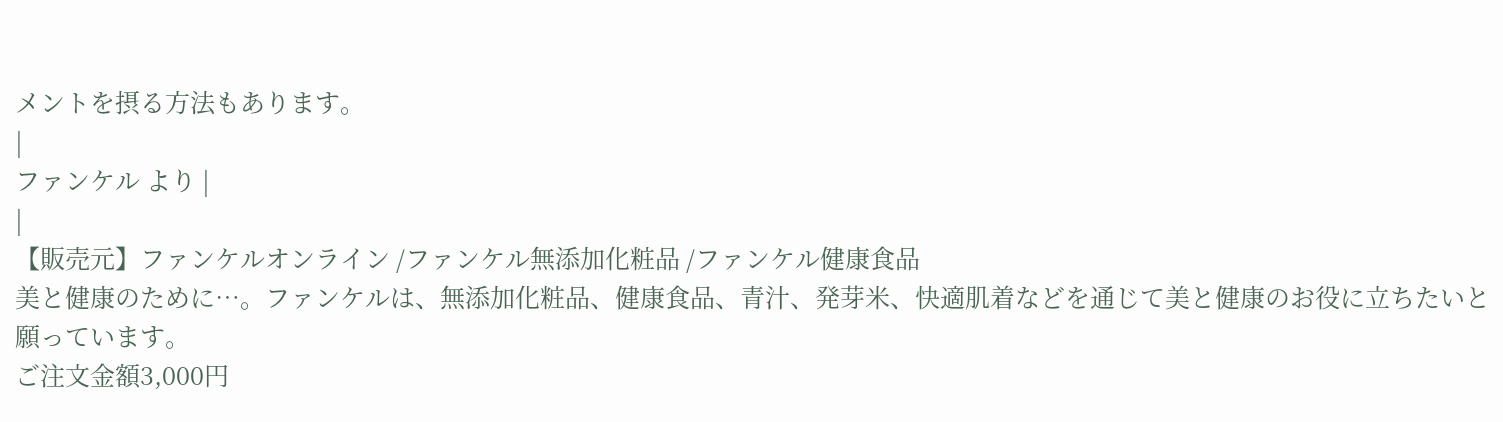メントを摂る方法もあります。
|
ファンケル より |
|
【販売元】ファンケルオンライン /ファンケル無添加化粧品 /ファンケル健康食品
美と健康のために…。ファンケルは、無添加化粧品、健康食品、青汁、発芽米、快適肌着などを通じて美と健康のお役に立ちたいと願っています。
ご注文金額3,000円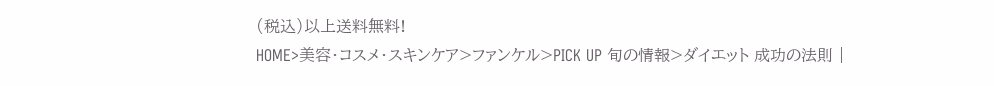(税込)以上送料無料!
HOME>美容・コスメ・スキンケア>ファンケル>PICK UP 旬の情報>ダイエット 成功の法則 |